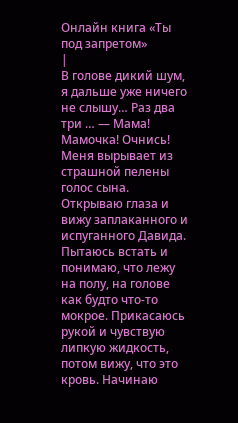Онлайн книга «Ты под запретом»
|
В голове дикий шум, я дальше уже ничего не слышу… Раз два три … — Мама! Мамочка! Очнись! Меня вырывает из страшной пелены голос сына. Открываю глаза и вижу заплаканного и испуганного Давида. Пытаюсь встать и понимаю, что лежу на полу, на голове как будто что-то мокрое. Прикасаюсь рукой и чувствую липкую жидкость, потом вижу, что это кровь. Начинаю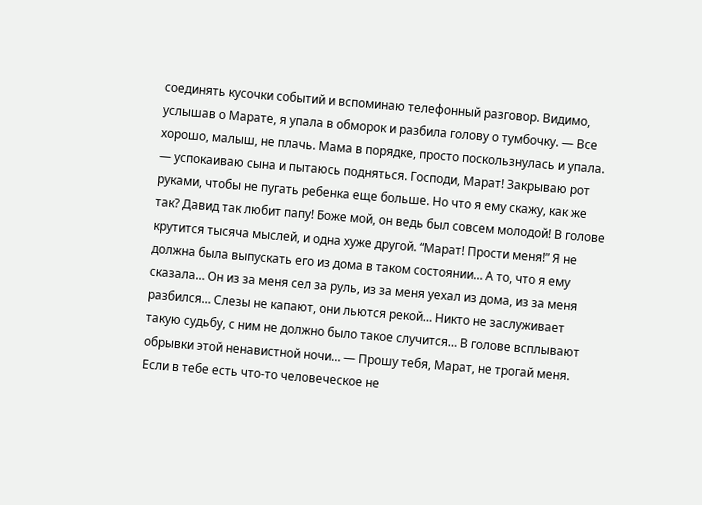соединять кусочки событий и вспоминаю телефонный разговор. Видимо, услышав о Марате, я упала в обморок и разбила голову о тумбочку. — Все хорошо, малыш, не плачь. Мама в порядке, просто поскользнулась и упала. — успокаиваю сына и пытаюсь подняться. Господи, Марат! Закрываю рот руками, чтобы не пугать ребенка еще больше. Но что я ему скажу, как же так? Давид так любит папу! Боже мой, он ведь был совсем молодой! В голове крутится тысяча мыслей, и одна хуже другой. “Марат! Прости меня!” Я не должна была выпускать его из дома в таком состоянии… А то, что я ему сказала… Он из за меня сел за руль, из за меня уехал из дома, из за меня разбился… Слезы не капают, они льются рекой… Никто не заслуживает такую судьбу, с ним не должно было такое случится… В голове всплывают обрывки этой ненавистной ночи… — Прошу тебя, Марат, не трогай меня. Если в тебе есть что-то человеческое не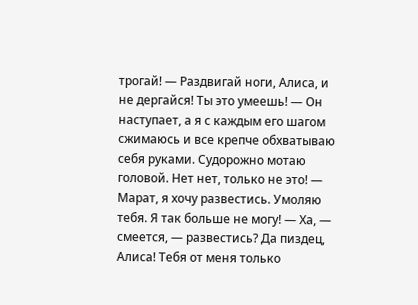трогай! — Раздвигай ноги, Алиса, и не дергайся! Ты это умеешь! — Он наступает, а я с каждым его шагом сжимаюсь и все крепче обхватываю себя руками. Судорожно мотаю головой. Нет нет, только не это! — Марат, я хочу развестись. Умоляю тебя. Я так больше не могу! — Ха, — смеется, — развестись? Да пиздец, Алиса! Тебя от меня только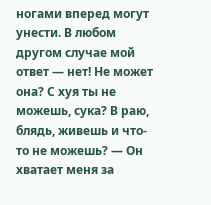ногами вперед могут унести. В любом другом случае мой ответ — нет! Не может она? С хуя ты не можешь, сука? В раю, блядь, живешь и что-то не можешь? — Он хватает меня за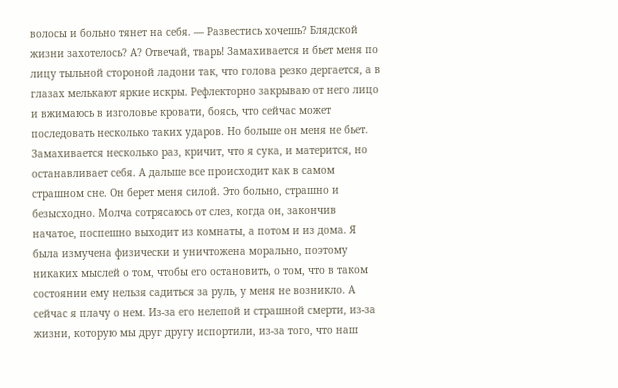волосы и больно тянет на себя. — Развестись хочешь? Блядской жизни захотелось? А? Отвечай, тварь! Замахивается и бьет меня по лицу тыльной стороной ладони так, что голова резко дергается, а в глазах мелькают яркие искры. Рефлекторно закрываю от него лицо и вжимаюсь в изголовье кровати, боясь, что сейчас может последовать несколько таких ударов. Но больше он меня не бьет. Замахивается несколько раз, кричит, что я сука, и матерится, но останавливает себя. А дальше все происходит как в самом страшном сне. Он берет меня силой. Это больно, страшно и безысходно. Молча сотрясаюсь от слез, когда он, закончив начатое, поспешно выходит из комнаты, а потом и из дома. Я была измучена физически и уничтожена морально, поэтому никаких мыслей о том, чтобы его остановить, о том, что в таком состоянии ему нельзя садиться за руль, у меня не возникло. А сейчас я плачу о нем. Из-за его нелепой и страшной смерти, из-за жизни, которую мы друг другу испортили, из-за того, что наш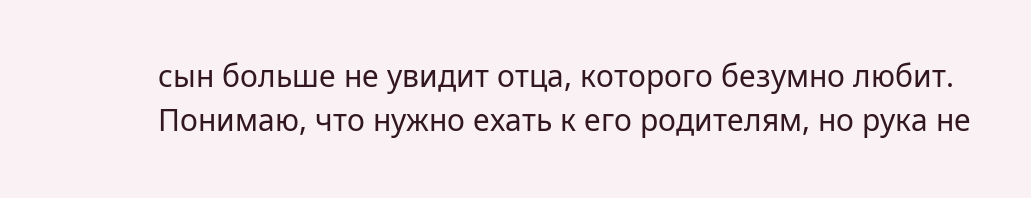сын больше не увидит отца, которого безумно любит. Понимаю, что нужно ехать к его родителям, но рука не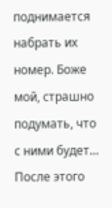поднимается набрать их номер. Боже мой, страшно подумать, что с ними будет… После этого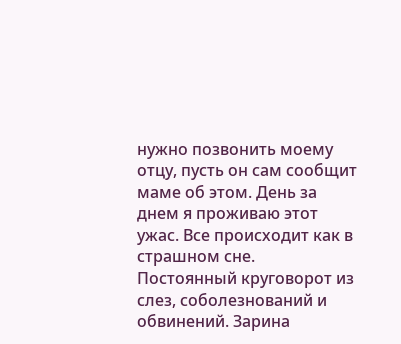нужно позвонить моему отцу, пусть он сам сообщит маме об этом. День за днем я проживаю этот ужас. Все происходит как в страшном сне. Постоянный круговорот из слез, соболезнований и обвинений. Зарина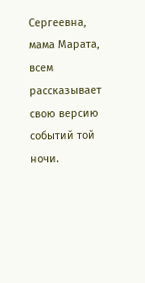Сергеевна, мама Марата, всем рассказывает свою версию событий той ночи.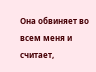Она обвиняет во всем меня и считает,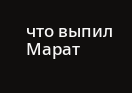что выпил Марат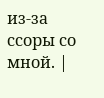из-за ссоры со мной. |